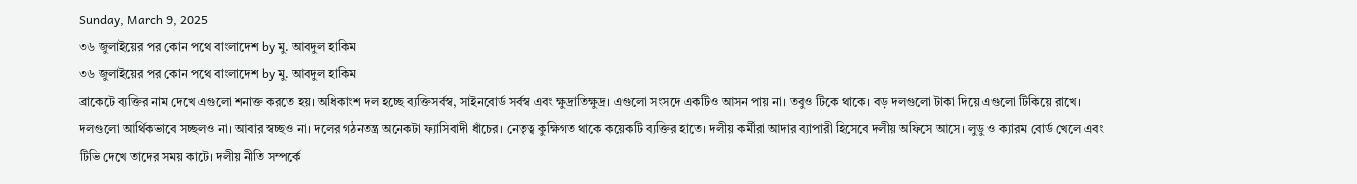Sunday, March 9, 2025
৩৬ জুলাইয়ের পর কোন পথে বাংলাদেশ by মু. আবদুল হাকিম
৩৬ জুলাইয়ের পর কোন পথে বাংলাদেশ by মু. আবদুল হাকিম
ব্রাকেটে ব্যক্তির নাম দেখে এগুলো শনাক্ত করতে হয়। অধিকাংশ দল হচ্ছে ব্যক্তিসর্বস্ব, সাইনবোর্ড সর্বস্ব এবং ক্ষুদ্রাতিক্ষুদ্র। এগুলো সংসদে একটিও আসন পায় না। তবুও টিকে থাকে। বড় দলগুলো টাকা দিয়ে এগুলো টিকিয়ে রাখে। দলগুলো আর্থিকভাবে সচ্ছলও না। আবার স্বচ্ছও না। দলের গঠনতন্ত্র অনেকটা ফ্যাসিবাদী ধাঁচের। নেতৃত্ব কুক্ষিগত থাকে কয়েকটি ব্যক্তির হাতে। দলীয় কর্মীরা আদার ব্যাপারী হিসেবে দলীয় অফিসে আসে। লুডু ও ক্যারম বোর্ড খেলে এবং টিভি দেখে তাদের সময় কাটে। দলীয় নীতি সম্পর্কে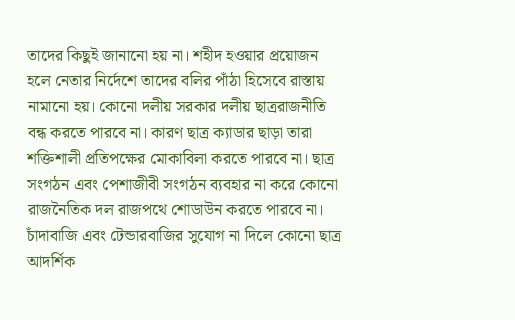তাদের কিছুই জানানো হয় না। শহীদ হওয়ার প্রয়োজন হলে নেতার নির্দেশে তাদের বলির পাঁঠা হিসেবে রাস্তায় নামানো হয়। কোনো দলীয় সরকার দলীয় ছাত্ররাজনীতি বন্ধ করতে পারবে না। কারণ ছাত্র ক্যাডার ছাড়া তারা শক্তিশালী প্রতিপক্ষের মোকাবিলা করতে পারবে না। ছাত্র সংগঠন এবং পেশাজীবী সংগঠন ব্যবহার না করে কোনো রাজনৈতিক দল রাজপথে শোডাউন করতে পারবে না। চাঁদাবাজি এবং টেন্ডারবাজির সুযোগ না দিলে কোনো ছাত্র আদর্শিক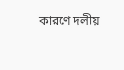কারণে দলীয়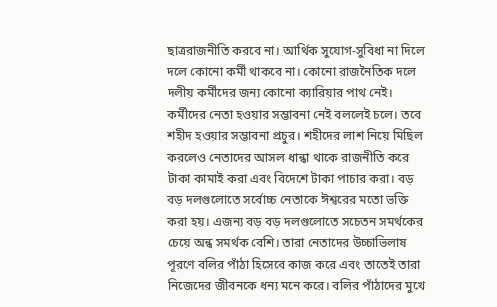ছাত্ররাজনীতি করবে না। আর্থিক সুযোগ-সুবিধা না দিলে দলে কোনো কর্মী থাকবে না। কোনো রাজনৈতিক দলে দলীয় কর্মীদের জন্য কোনো ক্যারিয়ার পাথ নেই। কর্মীদের নেতা হওয়ার সম্ভাবনা নেই বললেই চলে। তবে শহীদ হওয়ার সম্ভাবনা প্রচুর। শহীদের লাশ নিয়ে মিছিল করলেও নেতাদের আসল ধান্ধা থাকে রাজনীতি করে টাকা কামাই করা এবং বিদেশে টাকা পাচার করা। বড় বড় দলগুলোতে সর্বোচ্চ নেতাকে ঈশ্বরের মতো ভক্তি করা হয়। এজন্য বড় বড় দলগুলোতে সচেতন সমর্থকের চেয়ে অন্ধ সমর্থক বেশি। তারা নেতাদের উচ্চাভিলাষ পূরণে বলির পাঁঠা হিসেবে কাজ করে এবং তাতেই তারা নিজেদের জীবনকে ধন্য মনে করে। বলির পাঁঠাদের মুখে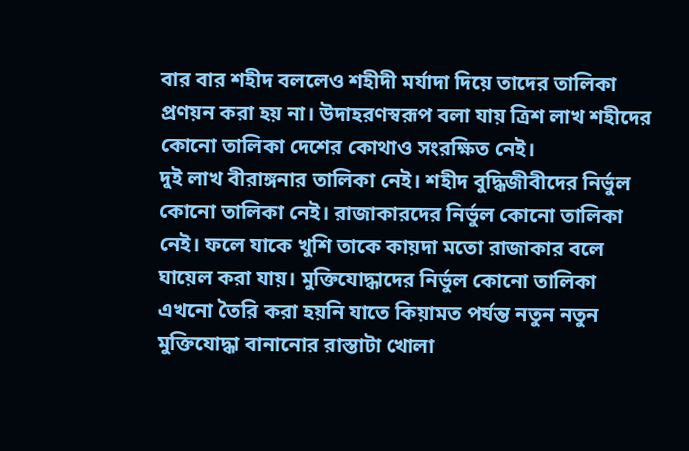বার বার শহীদ বললেও শহীদী মর্যাদা দিয়ে তাদের তালিকা প্রণয়ন করা হয় না। উদাহরণস্বরূপ বলা যায় ত্রিশ লাখ শহীদের কোনো তালিকা দেশের কোথাও সংরক্ষিত নেই।
দুই লাখ বীরাঙ্গনার তালিকা নেই। শহীদ বুদ্ধিজীবীদের নির্ভুল কোনো তালিকা নেই। রাজাকারদের নির্ভুল কোনো তালিকা নেই। ফলে যাকে খুশি তাকে কায়দা মতো রাজাকার বলে ঘায়েল করা যায়। মুক্তিযোদ্ধাদের নির্ভুল কোনো তালিকা এখনো তৈরি করা হয়নি যাতে কিয়ামত পর্যন্ত নতুন নতুন মুক্তিযোদ্ধা বানানোর রাস্তাটা খোলা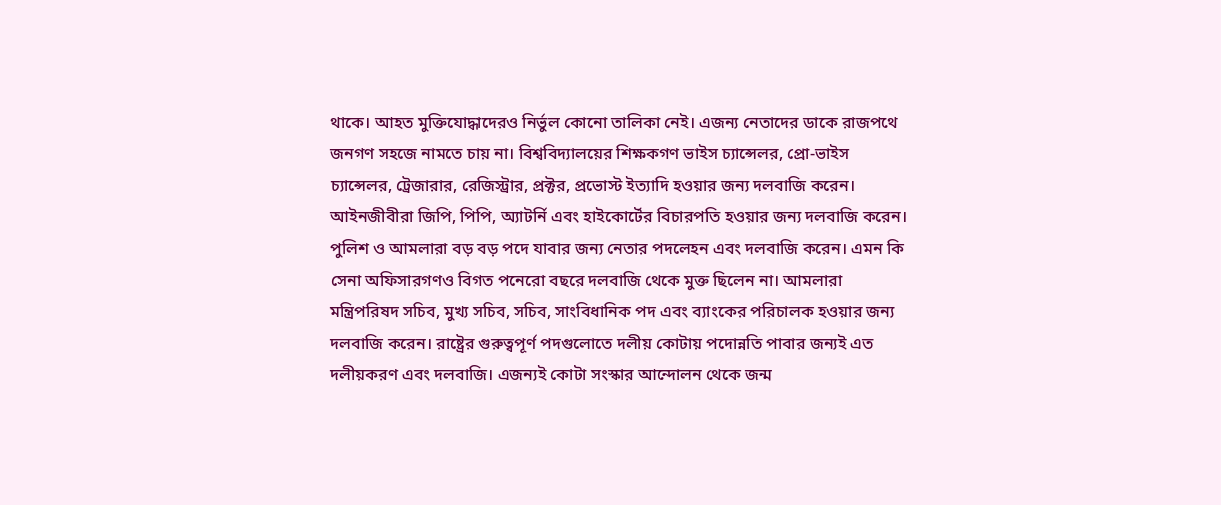থাকে। আহত মুক্তিযোদ্ধাদেরও নির্ভুল কোনো তালিকা নেই। এজন্য নেতাদের ডাকে রাজপথে জনগণ সহজে নামতে চায় না। বিশ্ববিদ্যালয়ের শিক্ষকগণ ভাইস চ্যান্সেলর, প্রো-ভাইস চ্যান্সেলর, ট্রেজারার, রেজিস্ট্রার, প্রক্টর, প্রভোস্ট ইত্যাদি হওয়ার জন্য দলবাজি করেন। আইনজীবীরা জিপি, পিপি, অ্যাটর্নি এবং হাইকোর্টের বিচারপতি হওয়ার জন্য দলবাজি করেন। পুলিশ ও আমলারা বড় বড় পদে যাবার জন্য নেতার পদলেহন এবং দলবাজি করেন। এমন কি সেনা অফিসারগণও বিগত পনেরো বছরে দলবাজি থেকে মুক্ত ছিলেন না। আমলারা মন্ত্রিপরিষদ সচিব, মুখ্য সচিব, সচিব, সাংবিধানিক পদ এবং ব্যাংকের পরিচালক হওয়ার জন্য দলবাজি করেন। রাষ্ট্রের গুরুত্বপূর্ণ পদগুলোতে দলীয় কোটায় পদোন্নতি পাবার জন্যই এত দলীয়করণ এবং দলবাজি। এজন্যই কোটা সংস্কার আন্দোলন থেকে জন্ম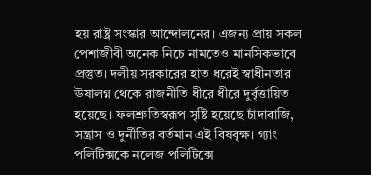হয় রাষ্ট্র সংস্কার আন্দোলনের। এজন্য প্রায় সকল পেশাজীবী অনেক নিচে নামতেও মানসিকভাবে প্রস্তুত। দলীয় সরকারের হাত ধরেই স্বাধীনতার ঊষালগ্ন থেকে রাজনীতি ধীরে ধীরে দুর্বৃত্তায়িত হয়েছে। ফলশ্রুতিস্বরূপ সৃষ্টি হয়েছে চাঁদাবাজি, সন্ত্রাস ও দুর্নীতির বর্তমান এই বিষবৃক্ষ। গ্যাং পলিটিক্সকে নলেজ পলিটিক্সে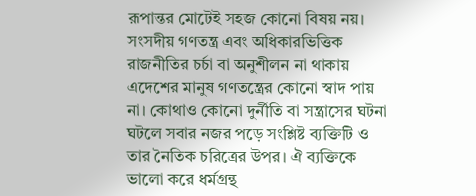রূপান্তর মোটেই সহজ কোনো বিষয় নয়। সংসদীয় গণতন্ত্র এবং অধিকারভিত্তিক রাজনীতির চর্চা বা অনুশীলন না থাকায় এদেশের মানুষ গণতন্ত্রের কোনো স্বাদ পায় না। কোথাও কোনো দুর্নীতি বা সন্ত্রাসের ঘটনা ঘটলে সবার নজর পড়ে সংশ্লিষ্ট ব্যক্তিটি ও তার নৈতিক চরিত্রের উপর। ঐ ব্যক্তিকে ভালো করে ধর্মগ্রন্থ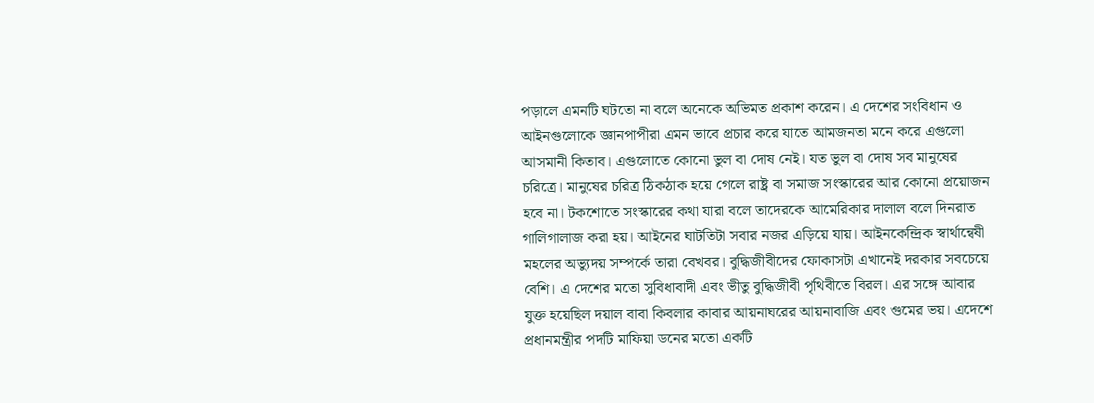পড়ালে এমনটি ঘটতো না বলে অনেকে অভিমত প্রকাশ করেন। এ দেশের সংবিধান ও আইনগুলোকে জ্ঞানপাপীরা এমন ভাবে প্রচার করে যাতে আমজনতা মনে করে এগুলো আসমানী কিতাব। এগুলোতে কোনো ভুল বা দোষ নেই। যত ভুল বা দোষ সব মানুষের চরিত্রে। মানুষের চরিত্র ঠিকঠাক হয়ে গেলে রাষ্ট্র বা সমাজ সংস্কারের আর কোনো প্রয়োজন হবে না। টকশোতে সংস্কারের কথা যারা বলে তাদেরকে আমেরিকার দালাল বলে দিনরাত গালিগালাজ করা হয়। আইনের ঘাটতিটা সবার নজর এড়িয়ে যায়। আইনকেন্দ্রিক স্বার্থান্বেষী মহলের অভ্যুদয় সম্পর্কে তারা বেখবর। বুদ্ধিজীবীদের ফোকাসটা এখানেই দরকার সবচেয়ে বেশি। এ দেশের মতো সুবিধাবাদী এবং ভীতু বুদ্ধিজীবী পৃথিবীতে বিরল। এর সঙ্গে আবার যুক্ত হয়েছিল দয়াল বাবা কিবলার কাবার আয়নাঘরের আয়নাবাজি এবং গুমের ভয়। এদেশে প্রধানমন্ত্রীর পদটি মাফিয়া ডনের মতো একটি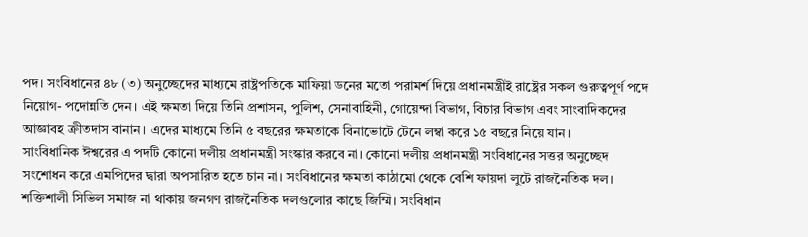পদ। সংবিধানের ৪৮ (৩) অনুচ্ছেদের মাধ্যমে রাষ্ট্রপতিকে মাফিয়া ডনের মতো পরামর্শ দিয়ে প্রধানমন্ত্রীই রাষ্ট্রের সকল গুরুত্বপূর্ণ পদে নিয়োগ- পদোন্নতি দেন। এই ক্ষমতা দিয়ে তিনি প্রশাসন, পুলিশ, সেনাবাহিনী, গোয়েন্দা বিভাগ, বিচার বিভাগ এবং সাংবাদিকদের আজ্ঞাবহ ক্রীতদাস বানান। এদের মাধ্যমে তিনি ৫ বছরের ক্ষমতাকে বিনাভোটে টেনে লম্বা করে ১৫ বছরে নিয়ে যান।
সাংবিধানিক ঈশ্বরের এ পদটি কোনো দলীয় প্রধানমন্ত্রী সংস্কার করবে না। কোনো দলীয় প্রধানমন্ত্রী সংবিধানের সত্তর অনুচ্ছেদ সংশোধন করে এমপিদের দ্বারা অপসারিত হতে চান না। সংবিধানের ক্ষমতা কাঠামো থেকে বেশি ফায়দা লুটে রাজনৈতিক দল। শক্তিশালী সিভিল সমাজ না থাকায় জনগণ রাজনৈতিক দলগুলোর কাছে জিম্মি। সংবিধান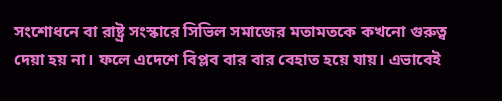সংশোধনে বা রাষ্ট্র সংস্কারে সিভিল সমাজের মতামতকে কখনো গুরুত্ব দেয়া হয় না। ফলে এদেশে বিপ্লব বার বার বেহাত হয়ে যায়। এভাবেই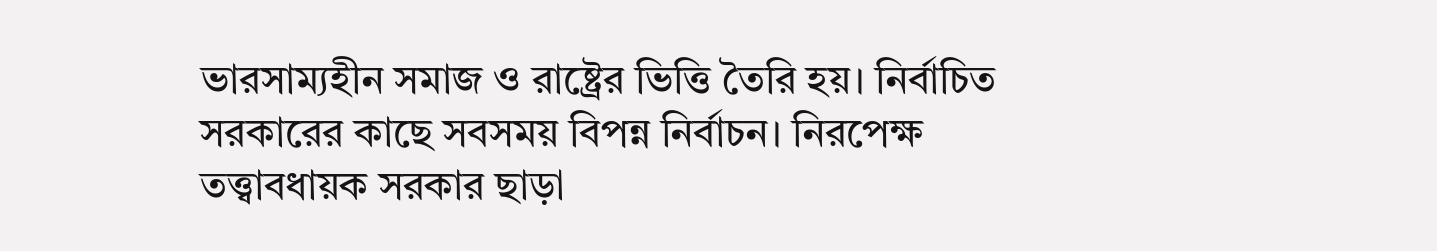ভারসাম্যহীন সমাজ ও রাষ্ট্রের ভিত্তি তৈরি হয়। নির্বাচিত সরকারের কাছে সবসময় বিপন্ন নির্বাচন। নিরপেক্ষ তত্ত্বাবধায়ক সরকার ছাড়া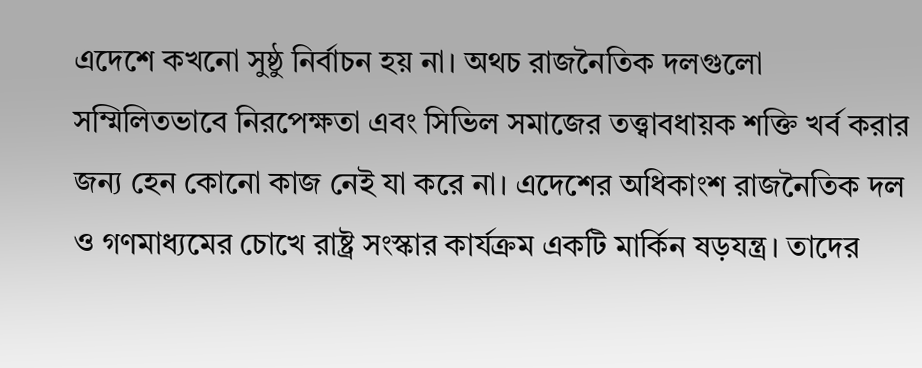এদেশে কখনো সুষ্ঠু নির্বাচন হয় না। অথচ রাজনৈতিক দলগুলো সম্মিলিতভাবে নিরপেক্ষতা এবং সিভিল সমাজের তত্ত্বাবধায়ক শক্তি খর্ব করার জন্য হেন কোনো কাজ নেই যা করে না। এদেশের অধিকাংশ রাজনৈতিক দল ও গণমাধ্যমের চোখে রাষ্ট্র সংস্কার কার্যক্রম একটি মার্কিন ষড়যন্ত্র। তাদের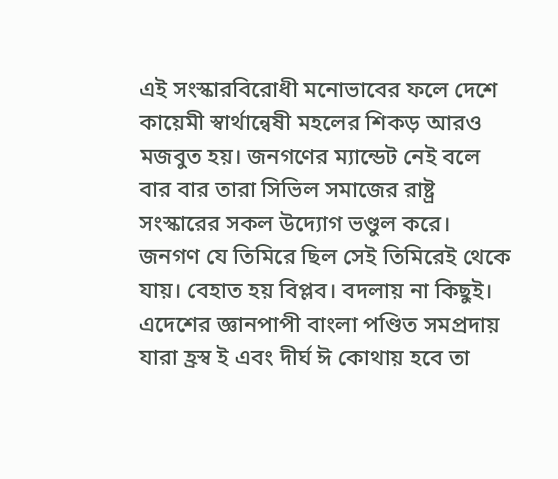এই সংস্কারবিরোধী মনোভাবের ফলে দেশে কায়েমী স্বার্থান্বেষী মহলের শিকড় আরও মজবুত হয়। জনগণের ম্যান্ডেট নেই বলে বার বার তারা সিভিল সমাজের রাষ্ট্র সংস্কারের সকল উদ্যোগ ভণ্ডুল করে। জনগণ যে তিমিরে ছিল সেই তিমিরেই থেকে যায়। বেহাত হয় বিপ্লব। বদলায় না কিছুই। এদেশের জ্ঞানপাপী বাংলা পণ্ডিত সমপ্রদায় যারা হ্রস্ব ই এবং দীর্ঘ ঈ কোথায় হবে তা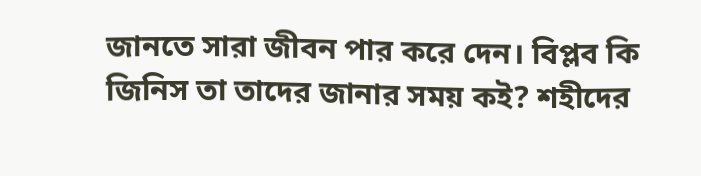জানতে সারা জীবন পার করে দেন। বিপ্লব কি জিনিস তা তাদের জানার সময় কই? শহীদের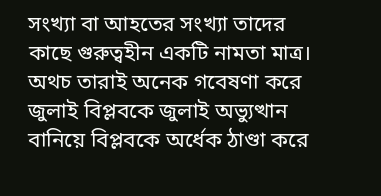সংখ্যা বা আহতের সংখ্যা তাদের কাছে গুরুত্বহীন একটি নামতা মাত্র। অথচ তারাই অনেক গবেষণা করে জুলাই বিপ্লবকে জুলাই অভ্যুত্থান বানিয়ে বিপ্লবকে অর্ধেক ঠাণ্ডা করে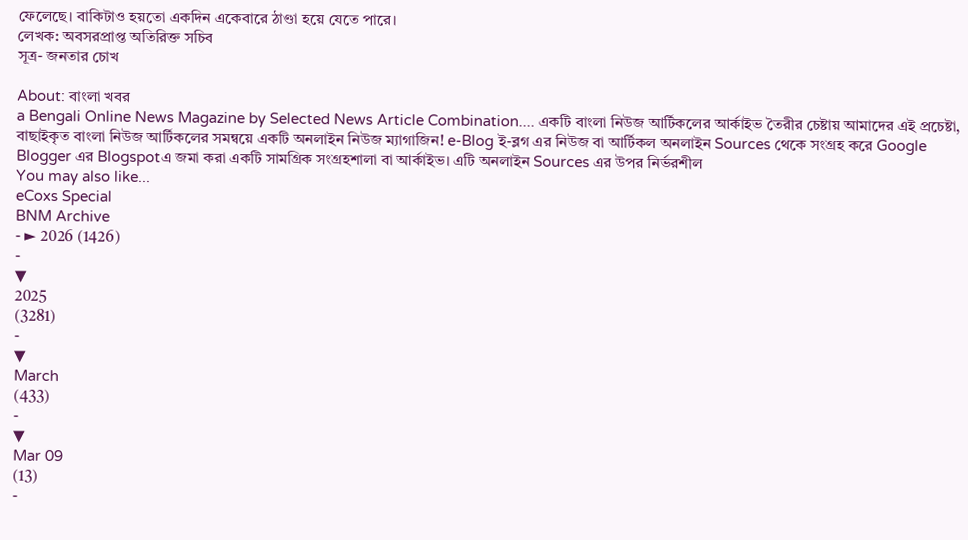ফেলেছে। বাকিটাও হয়তো একদিন একেবারে ঠাণ্ডা হয়ে যেতে পারে।
লেখক: অবসরপ্রাপ্ত অতিরিক্ত সচিব
সূত্র- জনতার চোখ

About: বাংলা খবর
a Bengali Online News Magazine by Selected News Article Combination.... একটি বাংলা নিউজ আর্টিকলের আর্কাইভ তৈরীর চেষ্টায় আমাদের এই প্রচেষ্টা, বাছাইকৃত বাংলা নিউজ আর্টিকলের সমন্বয়ে একটি অনলাইন নিউজ ম্যাগাজিন! e-Blog ই-ব্লগ এর নিউজ বা আর্টিকল অনলাইন Sources থেকে সংগ্রহ করে Google Blogger এর Blogspotএ জমা করা একটি সামগ্রিক সংগ্রহশালা বা আর্কাইভ। এটি অনলাইন Sources এর উপর নির্ভরশীল
You may also like...
eCoxs Special
BNM Archive
- ► 2026 (1426)
-
▼
2025
(3281)
-
▼
March
(433)
-
▼
Mar 09
(13)
-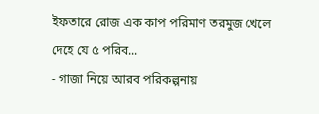ইফতারে রোজ এক কাপ পরিমাণ তরমুজ খেলে দেহে যে ৫ পরিব...
- গাজা নিয়ে আরব পরিকল্পনায়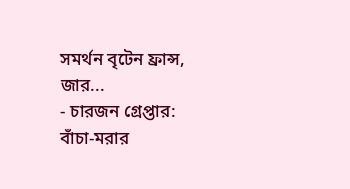সমর্থন বৃটেন ফ্রান্স, জার...
- চারজন গ্রেপ্তার: বাঁচা-মরার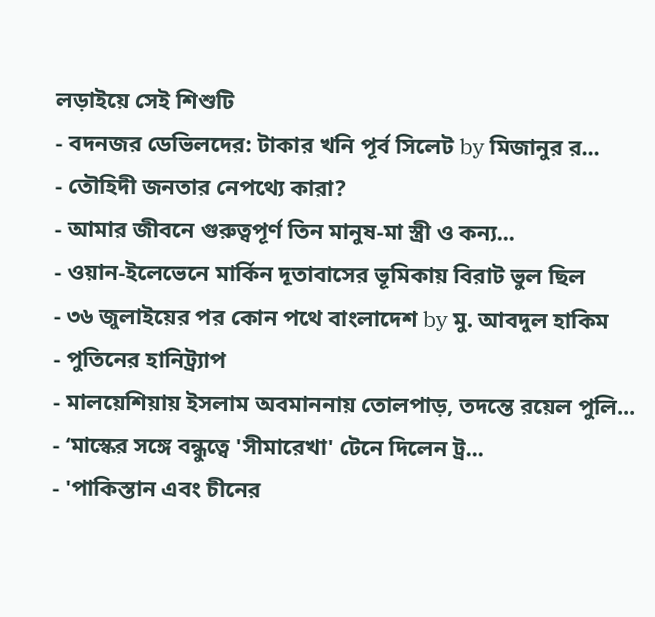লড়াইয়ে সেই শিশুটি
- বদনজর ডেভিলদের: টাকার খনি পূর্ব সিলেট by মিজানুর র...
- তৌহিদী জনতার নেপথ্যে কারা?
- আমার জীবনে গুরুত্বপূর্ণ তিন মানুষ-মা স্ত্রী ও কন্য...
- ওয়ান-ইলেভেনে মার্কিন দূতাবাসের ভূমিকায় বিরাট ভুল ছিল
- ৩৬ জুলাইয়ের পর কোন পথে বাংলাদেশ by মু. আবদুল হাকিম
- পুতিনের হানিট্র্যাপ
- মালয়েশিয়ায় ইসলাম অবমাননায় তোলপাড়, তদন্তে রয়েল পুলি...
- ‘মাস্কের সঙ্গে বন্ধুত্বে 'সীমারেখা' টেনে দিলেন ট্র...
- 'পাকিস্তান এবং চীনের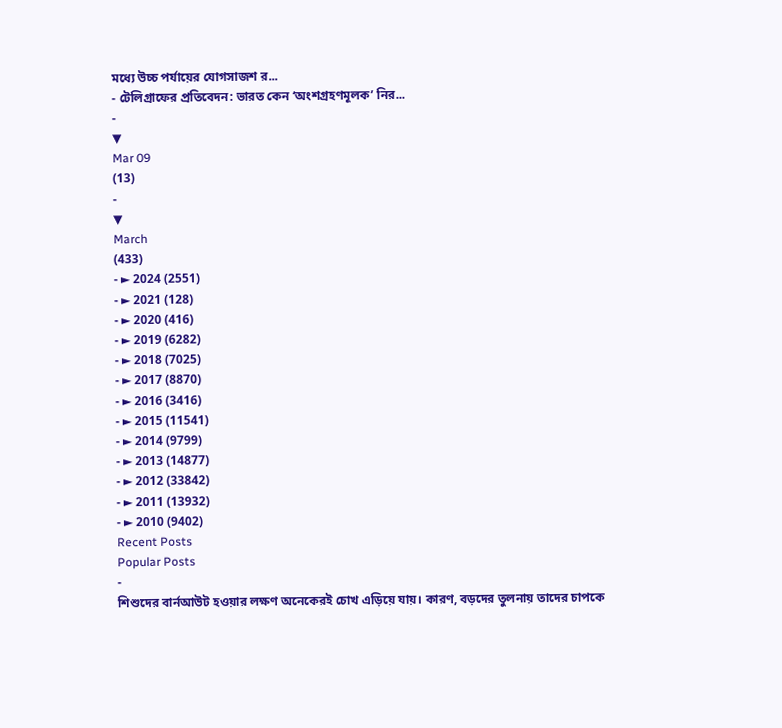মধ্যে উচ্চ পর্যায়ের যোগসাজশ র...
- টেলিগ্রাফের প্রতিবেদন: ভারত কেন ‘অংশগ্রহণমূলক’ নির...
-
▼
Mar 09
(13)
-
▼
March
(433)
- ► 2024 (2551)
- ► 2021 (128)
- ► 2020 (416)
- ► 2019 (6282)
- ► 2018 (7025)
- ► 2017 (8870)
- ► 2016 (3416)
- ► 2015 (11541)
- ► 2014 (9799)
- ► 2013 (14877)
- ► 2012 (33842)
- ► 2011 (13932)
- ► 2010 (9402)
Recent Posts
Popular Posts
-
শিশুদের বার্নআউট হওয়ার লক্ষণ অনেকেরই চোখ এড়িয়ে যায়। কারণ, বড়দের তুলনায় তাদের চাপকে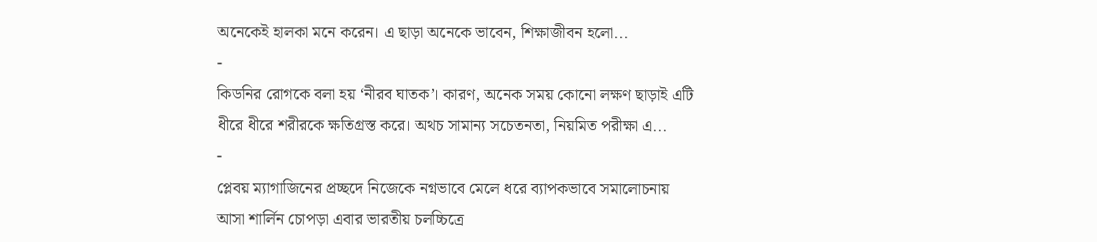অনেকেই হালকা মনে করেন। এ ছাড়া অনেকে ভাবেন, শিক্ষাজীবন হলো...
-
কিডনির রোগকে বলা হয় ‘নীরব ঘাতক’। কারণ, অনেক সময় কোনো লক্ষণ ছাড়াই এটি ধীরে ধীরে শরীরকে ক্ষতিগ্রস্ত করে। অথচ সামান্য সচেতনতা, নিয়মিত পরীক্ষা এ...
-
প্লেবয় ম্যাগাজিনের প্রচ্ছদে নিজেকে নগ্নভাবে মেলে ধরে ব্যাপকভাবে সমালোচনায় আসা শার্লিন চোপড়া এবার ভারতীয় চলচ্চিত্রে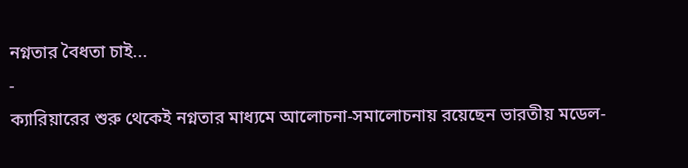নগ্নতার বৈধতা চাই...
-
ক্যারিয়ারের শুরু থেকেই নগ্নতার মাধ্যমে আলোচনা-সমালোচনায় রয়েছেন ভারতীয় মডেল-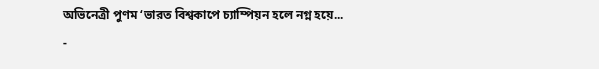অভিনেত্রী পুণম ‘ভারত বিশ্বকাপে চ্যাম্পিয়ন হলে নগ্ন হয়ে...
-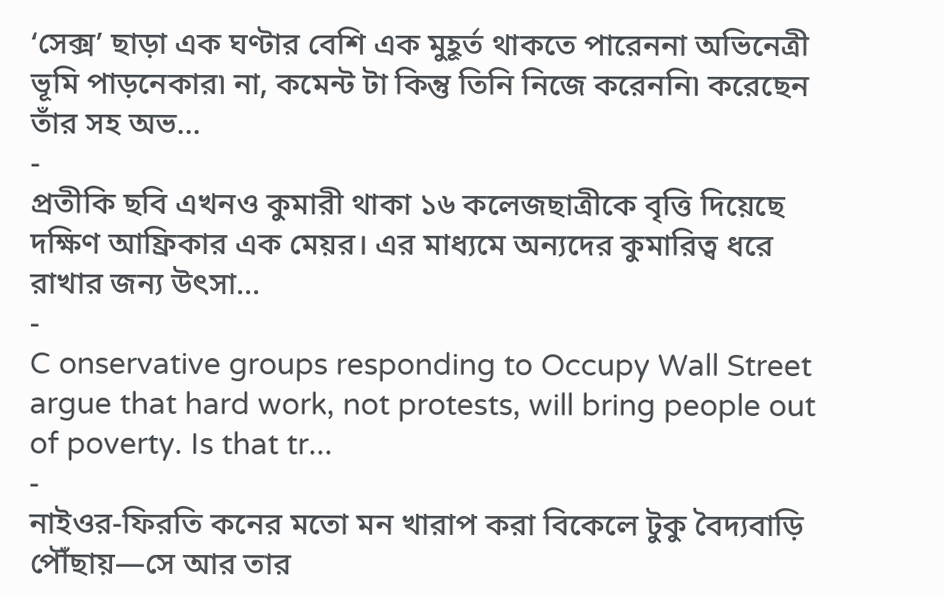‘সেক্স’ ছাড়া এক ঘণ্টার বেশি এক মুহূর্ত থাকতে পারেননা অভিনেত্রী ভূমি পাড়নেকার৷ না, কমেন্ট টা কিন্তু তিনি নিজে করেননি৷ করেছেন তাঁর সহ অভ...
-
প্রতীকি ছবি এখনও কুমারী থাকা ১৬ কলেজছাত্রীকে বৃত্তি দিয়েছে দক্ষিণ আফ্রিকার এক মেয়র। এর মাধ্যমে অন্যদের কুমারিত্ব ধরে রাখার জন্য উৎসা...
-
C onservative groups responding to Occupy Wall Street argue that hard work, not protests, will bring people out of poverty. Is that tr...
-
নাইওর-ফিরতি কনের মতো মন খারাপ করা বিকেলে টুকু বৈদ্যবাড়ি পৌঁছায়—সে আর তার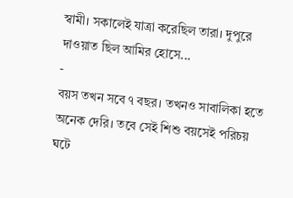স্বামী। সকালেই যাত্রা করেছিল তারা। দুপুরে দাওয়াত ছিল আমির হোসে...
-
বয়স তখন সবে ৭ বছর। তখনও সাবালিকা হতে অনেক দেরি। তবে সেই শিশু বয়সেই পরিচয় ঘটে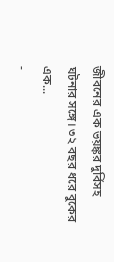জীবনের এক ভয়ঙ্কর দুর্বিসহ ঘটনার সঙ্গে। ৩২ বছর ধরে বুকের এক...
-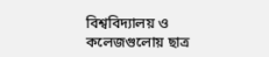বিশ্ববিদ্যালয় ও কলেজগুলোয় ছাত্র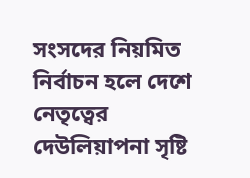সংসদের নিয়মিত নির্বাচন হলে দেশে নেতৃত্বের দেউলিয়াপনা সৃষ্টি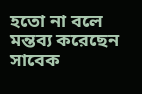হতো না বলে মন্তব্য করেছেন সাবেক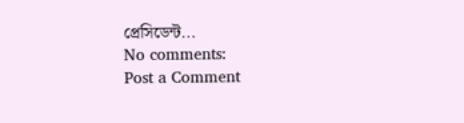প্রেসিডেন্ট...
No comments:
Post a Comment